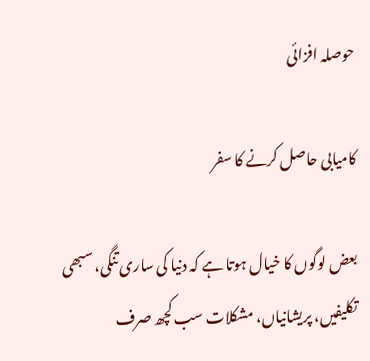حوصلہ افزائی

کامیابی حاصل کرنے کا سفر

بعض لوگوں کا خیال ہوتا ہے کہ دنیا کی ساری تنگی، سبھی تکلیفیں، پریشانیاں، مشکلات سب کچھ صرف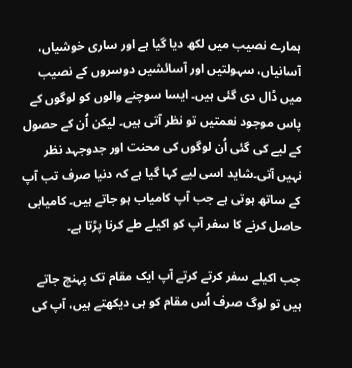ہمارے نصیب میں لکھ دیا گیا ہے اور ساری خوشیاں، آسانیاں، سہولتیں اور آسائشیں دوسروں کے نصیب میں ڈال دی گئی ہیں۔ ایسا سوچنے والوں کو لوگوں کے پاس موجود نعمتیں تو نظر آتی ہیں۔ لیکن اُن کے حصول کے لیے کی گئی اُن لوگوں کی محنت اور جدوجہد نظر نہیں آتی۔شاید اسی لیے کہا گیا ہے کہ دنیا صرف تب آپ کے ساتھ ہوتی ہے جب آپ کامیاب ہو جاتے ہیں۔ کامیابی حاصل کرنے کا سفر آپ کو اکیلے طے کرنا پڑتا ہے۔

جب اکیلے سفر کرتے کرتے آپ ایک مقام تک پہنچ جاتے ہیں تو لوگ صرف اُس مقام کو ہی دیکھتے ہیں، آپ کی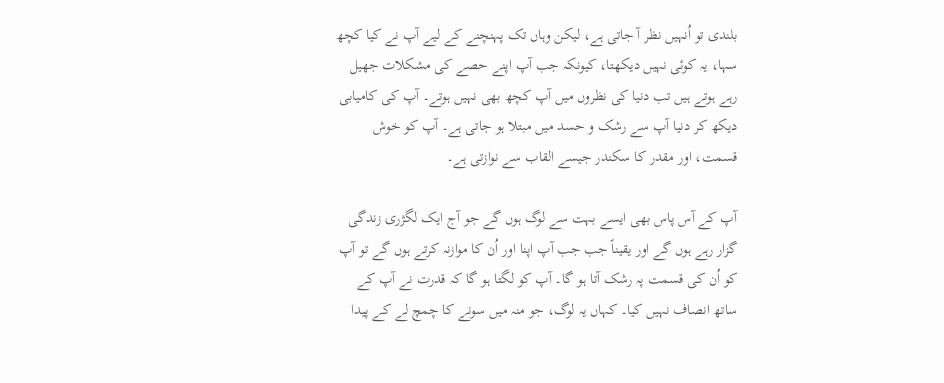بلندی تو اُنہیں نظر آ جاتی ہے، لیکن وہاں تک پہنچنے کے لیے آپ نے کیا کچھ سہا، یہ کوئی نہیں دیکھتا، کیونکہ جب آپ اپنے حصے کی مشکلات جھیل رہے ہوتے ہیں تب دنیا کی نظروں میں آپ کچھ بھی نہیں ہوتے۔ آپ کی کامیابی دیکھ کر دنیا آپ سے رشک و حسد میں مبتلا ہو جاتی ہے۔ آپ کو خوش قسمت، اور مقدر کا سکندر جیسے القاب سے نوازتی ہے۔

آپ کے آس پاس بھی ایسے بہت سے لوگ ہوں گے جو آج ایک لگژری زندگی گزار رہے ہوں گے اور یقیناً جب جب آپ اپنا اور اُن کا موازنہ کرتے ہوں گے تو آپ کو اُن کی قسمت پہ رشک آتا ہو گا۔ آپ کو لگتا ہو گا کہ قدرت نے آپ کے ساتھ انصاف نہیں کیا۔ کہاں یہ لوگ، جو منہ میں سونے کا چمچ لے کے پیدا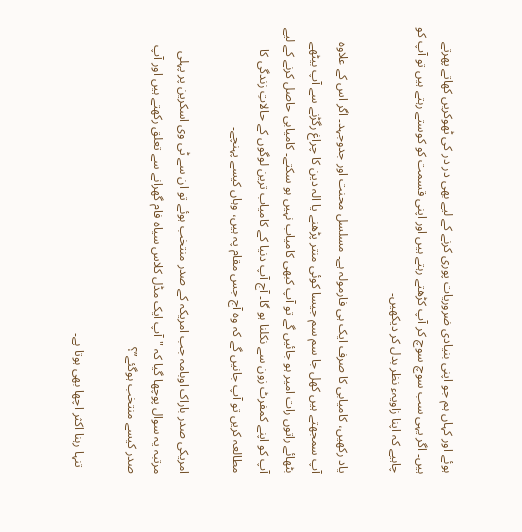ہوئے اور کہاں ہم جو اپنی بنیادی ضروریات پوری کرنے کے لیے بھی در در کی ٹھوکریں کھاتے پھرتے ہیں۔ اگر یہی سب سوچ سوچ کر آپ کڑھتے رہتے ہیں اور اپنی قسمت کو کوستے رہتے ہیں تو آپ کو چاہیے کہ اپنا زاویہء نظر بدل کر دیکھیں۔

یاد رکھیں، کامیابی کا صرف ایک ہی فارمولہ ہے۔ مسلسل محنت اور جدوجہد۔ اگر اس کے علاوہ آپ سمجھتے ہیں کھل جا سم سم جیسا کوئی منتر پڑھنے یا الہ دین کا چراغ رگڑنے سے آپ بیٹھے بٹھائے راتوں رات امیر ہو جائیں گے تو آپ کبھی کامیاب نہیں ہو سکتے۔ کامیابی حاصل کرنے کے لیے آپ کو اپنے کمفرٹ زون سے نکلنا ہو گا۔ آج آپ دنیا کے کامیاب ترین لوگوں کے حالاتِ زندگی کا مطالعہ کریں تو آپ جانیں گے کہ وہ آج جس مقام پہ ہیں، وہاں کیسے پہنچے۔

امریکی صدر باراک اوبامہ جب امریکہ کے صدر منتخب ہوئے تو ان سے ٹی وی اسکرین پر پہلی مرتبہ یہ سوال پوچھا گیا کہ "آپ ایک مڈل کلاس سیاہ فام گھرانے سے تعلق رکھتے ہیں اور آپ صدر کیسے منتخب ہوگئے”؟

  تنہا رہنا اکثر اچھا بھی ہوتا ہے۔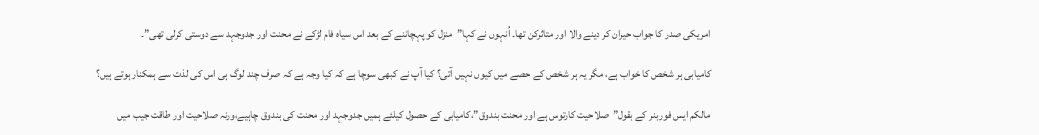امریکی صدر کا جواب حیران کر دینے والا اور متاثرکن تھا۔ اُنہوں نے کہا”منزل کو پہچاننے کے بعد اس سیاہ فام لڑکے نے محنت اور جدوجہد سے دوستی کرلی تھی”۔

کامیابی ہر شخص کا خواب ہے، مگر یہ ہر شخص کے حصے میں کیوں نہیں آتی؟ کیا آپ نے کبھی سوچا ہے کہ کیا وجہ ہے کہ صرف چند لوگ ہی اس کی لذت سے ہمکنار ہوتے ہیں؟

مالکم ایس فوربنر کے بقول”صلاحیت کارتوس ہے اور محنت بندوق”،کامیابی کے حصول کیلئے ہمیں جدوجہد اور محنت کی بندوق چاہیے،ورنہ صلاحیت اور طاقت جیب میں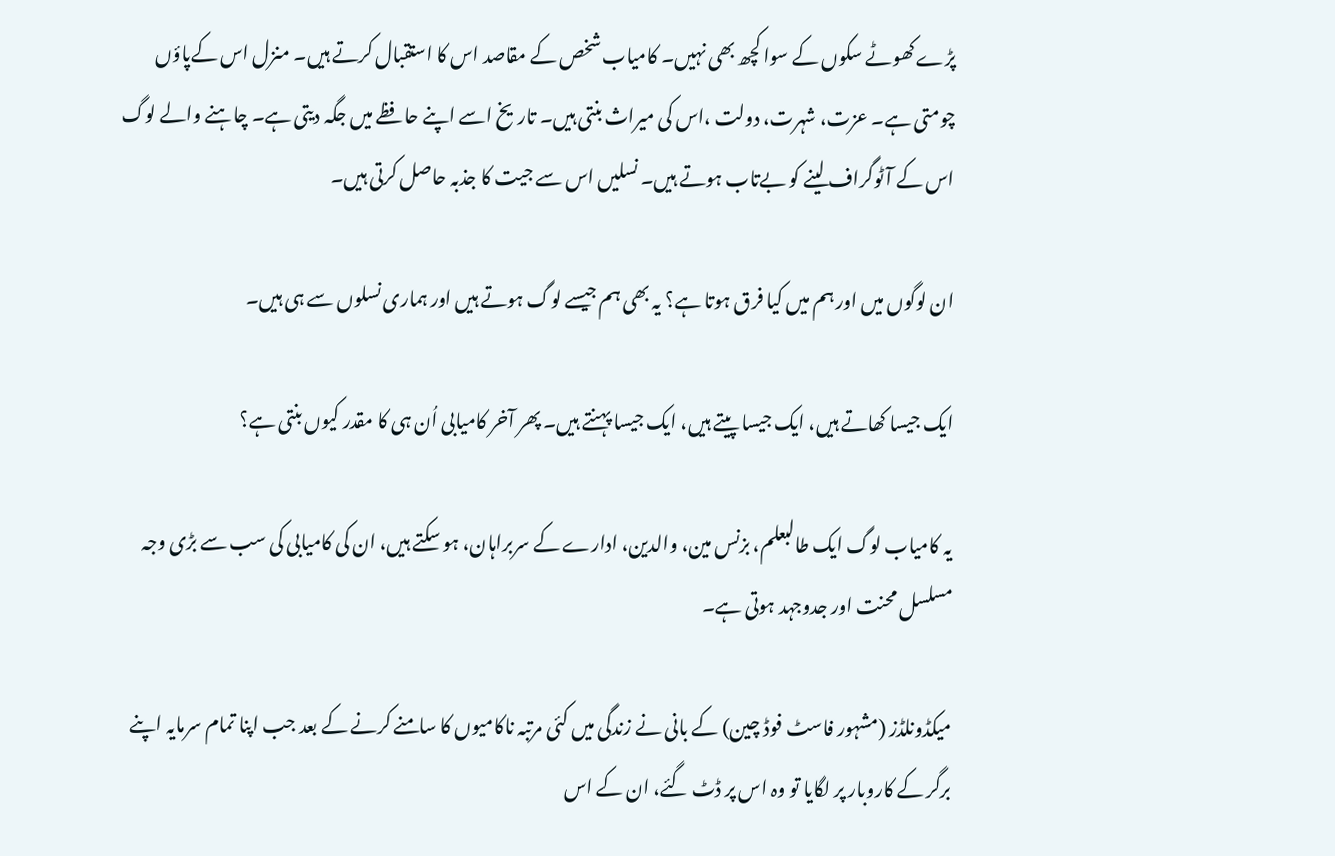پڑے کھوٹے سکوں کے سوا کچھ بھی نہیں۔ کامیاب شخص کے مقاصد اس کا استقبال کرتے ہیں۔ منزل اس کےپاؤں چومتی ہے۔ عزت، شہرت، دولت ،اس کی میراث بنتی ہیں۔ تاریخ اسے اپنے حافظے میں جگہ دیتی ہے۔ چاہنے والے لوگ اس کے آٹوگراف لینے کو بےتاب ہوتے ہیں۔ نسلیں اس سے جیت کا جذبہ حاصل کرتی ہیں۔

ان لوگوں میں اور ہم میں کیا فرق ہوتا ہے؟ یہ بھی ہم جیسے لوگ ہوتے ہیں اور ہماری نسلوں سے ہی ہیں۔

ایک جیسا کھاتے ہیں، ایک جیسا پیتے ہیں، ایک جیسا پہنتے ہیں۔ پھر آخر کامیابی اُن ہی کا مقدر کیوں بنتی ہے؟

یہ کامیاب لوگ ایک طالبعلم، بزنس مین، والدین، ادارے کے سربراہان، ہو سکتے ہیں، ان کی کامیابی کی سب سے بڑی وجہ مسلسل محنت اور جدوجہد ہوتی ہے۔

میکڈونلڈز (مشہور فاسٹ فوڈ چین) کے بانی نے زندگی میں کئی مرتبہ ناکامیوں کا سامنے کرنے کے بعد جب اپنا تمام سرمایہ اپنے برگر کے کاروبار پر لگایا تو وہ اس پر ڈٹ گئے، ان کے اس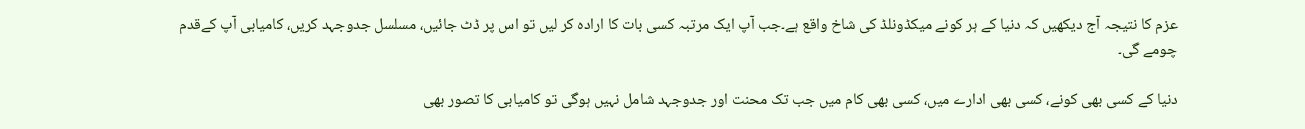عزم کا نتیجہ آج دیکھیں کہ دنیا کے ہر کونے میکڈونلڈ کی شاخ واقع ہے۔جب آپ ایک مرتبہ کسی بات کا ارادہ کر لیں تو اس پر ڈٹ جائیں، مسلسل جدوجہد کریں، کامیابی آپ کےقدم چومے گی۔

دنیا کے کسی بھی کونے، کسی بھی ادارے میں، کسی بھی کام میں جب تک محنت اور جدوجہد شامل نہیں ہوگی تو کامیابی کا تصور بھی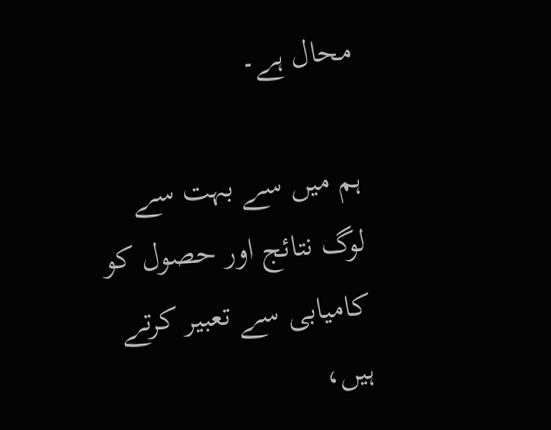محال ہے۔

ہم میں سے بہت سے لوگ نتائج اور حصول کو کامیابی سے تعبیر کرتے ہیں،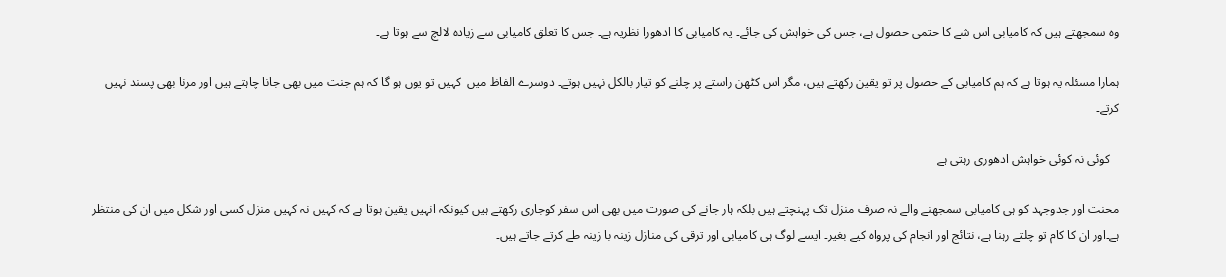وہ سمجھتے ہیں کہ کامیابی اس شے کا حتمی حصول ہے، جس کی خواہش کی جائے۔ یہ کامیابی کا ادھورا نظریہ ہے۔ جس کا تعلق کامیابی سے زیادہ لالچ سے ہوتا ہے۔

ہمارا مسئلہ یہ ہوتا ہے کہ ہم کامیابی کے حصول پر تو یقین رکھتے ہیں، مگر اس کٹھن راستے پر چلنے کو تیار بالکل نہیں ہوتے۔ دوسرے الفاظ میں  کہیں تو یوں ہو گا کہ ہم جنت میں بھی جانا چاہتے ہیں اور مرنا بھی پسند نہیں کرتے۔

   کوئی نہ کوئی خواہش ادھوری رہتی ہے

محنت اور جدوجہد کو ہی کامیابی سمجھنے والے نہ صرف منزل تک پہنچتے ہیں بلکہ ہار جانے کی صورت میں بھی اس سفر کوجاری رکھتے ہیں کیونکہ انہیں یقین ہوتا ہے کہ کہیں نہ کہیں منزل کسی اور شکل میں ان کی منتظر ہے۔اور ان کا کام تو چلتے رہنا ہے، نتائج اور انجام کی پرواہ کیے بغیر۔ ایسے لوگ ہی کامیابی اور ترقی کی منازل زینہ با زینہ طے کرتے جاتے ہیں۔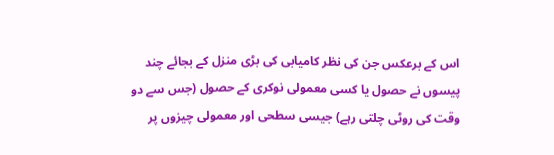اس کے برعکس جن کی نظر کامیابی کی بڑی منزل کے بجائے چند پیسوں نے حصول یا کسی معمولی نوکری کے حصول (جس سے دو وقت کی روٹی چلتی رہے) جیسی سطحی اور معمولی چیزوں پر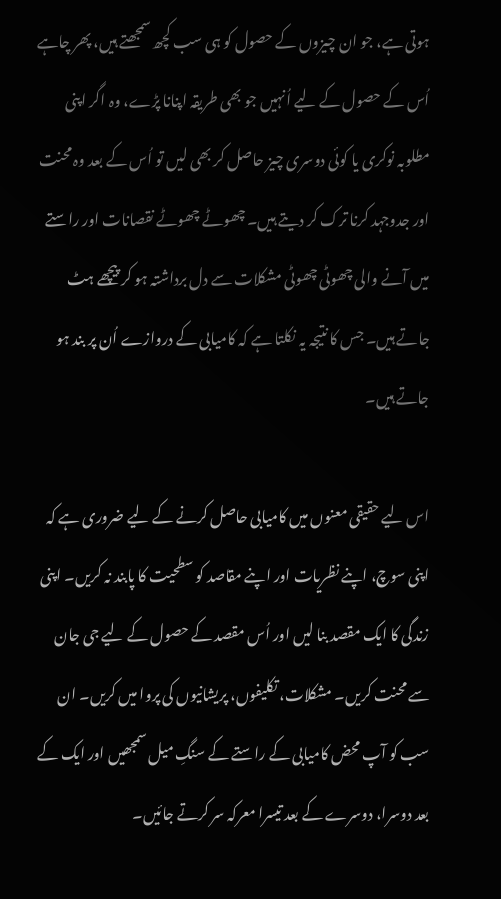ہوتی ہے، جو ان چیزوں کے حصول کو ہی سب کچھ سمجھتے ہیں، پھر چاہے اُس کے حصول کے لیے اُنہیں جو بھی طریقہ اپنانا پڑے، وہ اگر اپنی مطلوبہ نوکری یا کوئی دوسری چیز حاصل کر بھی لیں تو اُس کے بعد وہ محنت اور جدوجہد کرنا ترک کر دیتے ہیں۔ چھوٹے چھوٹے نقصانات اور راستے میں آنے والی چھوٹی چھوٹی مشکلات سے دل برداشتہ ہو کر پیچھے ہٹ جاتے ہیں۔ جس کا نتیجہ یہ نکلتا ہے کہ کامیابی کے دروازے اُن پر بند ہو جاتے ہیں۔

اس لیے حقیقی معنوں میں کامیابی حاصل کرنے کے لیے ضروری ہے کہ اپنی سوچ، اپنے نظریات اور اپنے مقاصد کو سطحیت کا پابند نہ کریں۔ اپنی زندگی کا ایک مقصد بنا لیں اور اُس مقصد کے حصول کے لیے جی جان سے محنت کریں۔ مشکلات، تکلیفوں، پریشانیوں کی پروا میں کریں۔ ان سب کو آپ محض کامیابی کے راستے کے سنگِ میل سمجھیں اور ایک کے بعد دوسرا، دوسرے کے بعد تیسرا معرکہ سر کرتے جائیں۔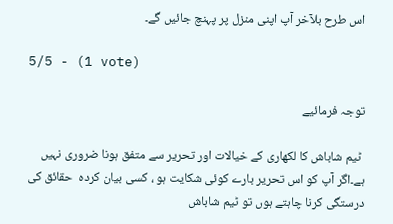اس طرح بلآخر آپ اپنی منزل پر پہنچ جائیں گے۔

5/5 - (1 vote)

توجہ فرمائیے

 ٹیم شاباش کا لکھاری کے خیالات اور تحریر سے متفق ہونا ضروری نہیں ہے۔اگر آپ کو اس تحریر بارے کوئی شکایت ہو ، کسی بیان کردہ  حقائق کی درستگی کرنا چاہتے ہوں تو ٹیم شاباش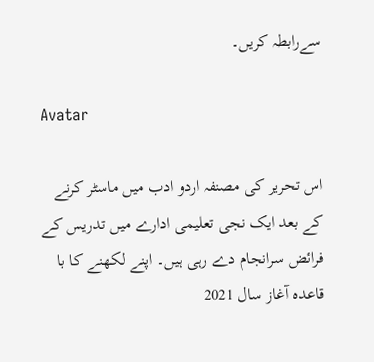سےرابطہ کریں۔

Avatar

اس تحریر کی مصنفہ اردو ادب میں ماسٹر کرنے کے بعد ایک نجی تعلیمی ادارے میں تدریس کے فرائض سرانجام دے رہی ہیں۔ اپنے لکھنے کا با قاعدہ آغاز سال 2021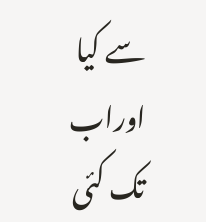سے کیا اوراب تک کئی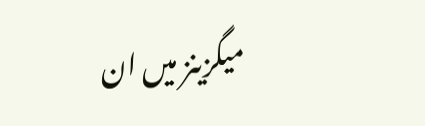میگزینز میں ان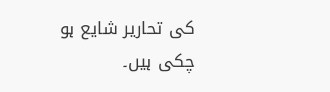کی تحاریر شایع ہو چکی ہیں۔